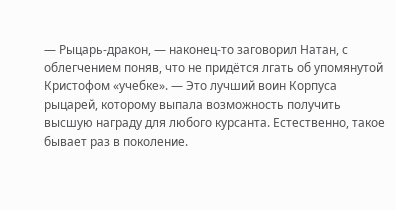— Рыцарь-дракон, — наконец-то заговорил Натан, с облегчением поняв, что не придётся лгать об упомянутой Кристофом «учебке». — Это лучший воин Корпуса рыцарей, которому выпала возможность получить высшую награду для любого курсанта. Естественно, такое бывает раз в поколение.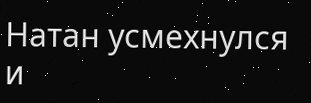Натан усмехнулся и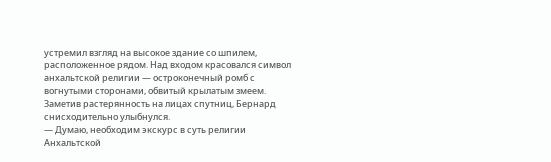устремил взгляд на высокое здание со шпилем, расположенное рядом. Над входом красовался символ анхальтской религии — остроконечный ромб с вогнутыми сторонами, обвитый крылатым змеем.
Заметив растерянность на лицах спутниц, Бернард снисходительно улыбнулся.
— Думаю, необходим экскурс в суть религии Анхальтской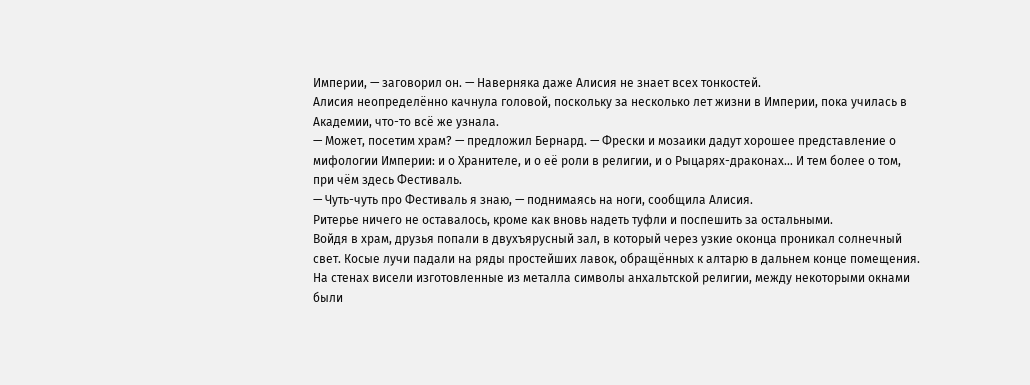Империи, — заговорил он. — Наверняка даже Алисия не знает всех тонкостей.
Алисия неопределённо качнула головой, поскольку за несколько лет жизни в Империи, пока училась в Академии, что-то всё же узнала.
— Может, посетим храм? — предложил Бернард. — Фрески и мозаики дадут хорошее представление о мифологии Империи: и о Хранителе, и о её роли в религии, и о Рыцарях-драконах… И тем более о том, при чём здесь Фестиваль.
— Чуть-чуть про Фестиваль я знаю, — поднимаясь на ноги, сообщила Алисия.
Ритерье ничего не оставалось, кроме как вновь надеть туфли и поспешить за остальными.
Войдя в храм, друзья попали в двухъярусный зал, в который через узкие оконца проникал солнечный свет. Косые лучи падали на ряды простейших лавок, обращённых к алтарю в дальнем конце помещения. На стенах висели изготовленные из металла символы анхальтской религии, между некоторыми окнами были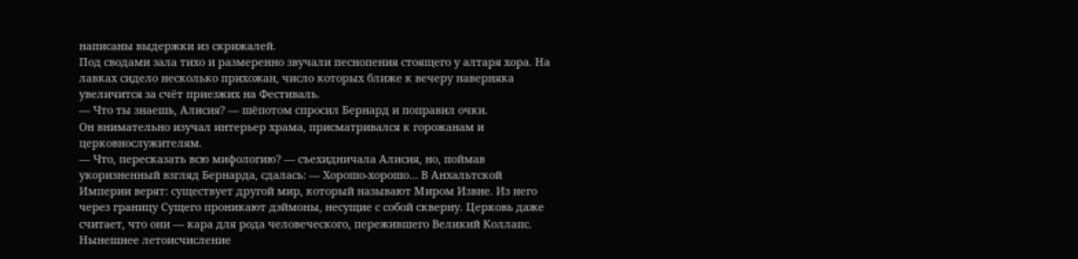написаны выдержки из скрижалей.
Под сводами зала тихо и размеренно звучали песнопения стоящего у алтаря хора. На лавках сидело несколько прихожан, число которых ближе к вечеру наверняка увеличится за счёт приезжих на Фестиваль.
— Что ты знаешь, Алисия? — шёпотом спросил Бернард и поправил очки.
Он внимательно изучал интерьер храма, присматривался к горожанам и церковнослужителям.
— Что, пересказать всю мифологию? — съехидничала Алисия, но, поймав укоризненный взгляд Бернарда, сдалась: — Хорошо-хорошо… В Анхальтской Империи верят: существует другой мир, который называют Миром Извне. Из него через границу Сущего проникают дэймоны, несущие с собой скверну. Церковь даже считает, что они — кара для рода человеческого, пережившего Великий Коллапс. Нынешнее летоисчисление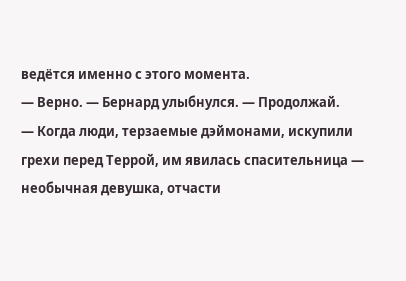ведётся именно с этого момента.
— Верно. — Бернард улыбнулся. — Продолжай.
— Когда люди, терзаемые дэймонами, искупили грехи перед Террой, им явилась спасительница — необычная девушка, отчасти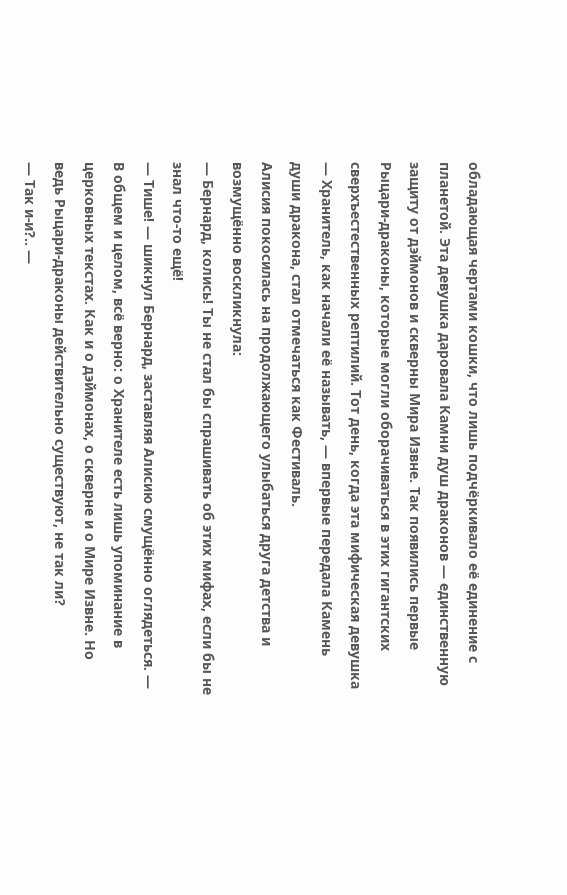обладающая чертами кошки, что лишь подчёркивало её единение с планетой. Эта девушка даровала Камни душ драконов — единственную защиту от дэймонов и скверны Мира Извне. Так появились первые Рыцари-драконы, которые могли оборачиваться в этих гигантских сверхъестественных рептилий. Тот день, когда эта мифическая девушка — Хранитель, как начали её называть, — впервые передала Камень души дракона, стал отмечаться как Фестиваль.
Алисия покосилась на продолжающего улыбаться друга детства и возмущённо воскликнула:
— Бернард, колись! Ты не стал бы спрашивать об этих мифах, если бы не знал что-то ещё!
— Тише! — шикнул Бернард, заставляя Алисию смущённо оглядеться. — В общем и целом, всё верно: о Хранителе есть лишь упоминание в церковных текстах. Как и о дэймонах, о скверне и о Мире Извне. Но ведь Рыцари-драконы действительно существуют, не так ли?
— Так и‑и?.. —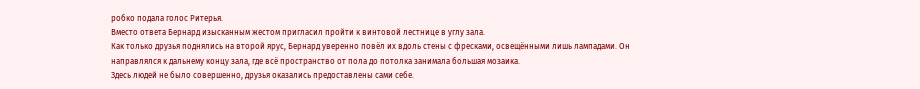робко подала голос Ритерья.
Вместо ответа Бернард изысканным жестом пригласил пройти к винтовой лестнице в углу зала.
Как только друзья поднялись на второй ярус, Бернард уверенно повёл их вдоль стены с фресками, освещёнными лишь лампадами. Он направлялся к дальнему концу зала, где всё пространство от пола до потолка занимала большая мозаика.
Здесь людей не было совершенно, друзья оказались предоставлены сами себе.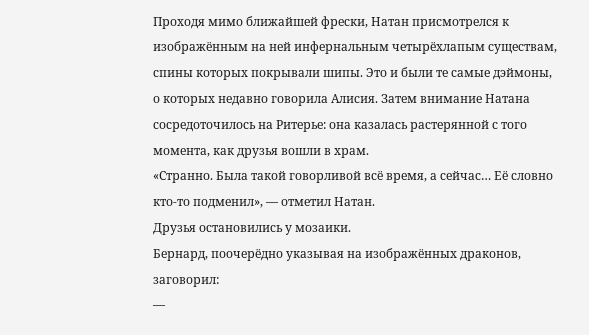Проходя мимо ближайшей фрески, Натан присмотрелся к изображённым на ней инфернальным четырёхлапым существам, спины которых покрывали шипы. Это и были те самые дэймоны, о которых недавно говорила Алисия. Затем внимание Натана сосредоточилось на Ритерье: она казалась растерянной с того момента, как друзья вошли в храм.
«Странно. Была такой говорливой всё время, а сейчас… Её словно кто-то подменил», — отметил Натан.
Друзья остановились у мозаики.
Бернард, поочерёдно указывая на изображённых драконов, заговорил:
—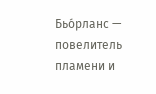Бьо́рланс — повелитель пламени и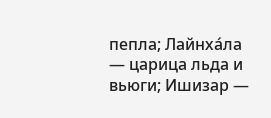пепла; Лайнха́ла — царица льда и вьюги; Ишизар —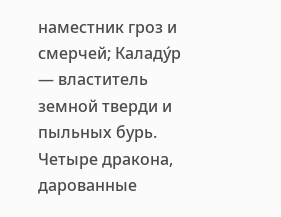наместник гроз и смерчей; Каладу́р — властитель земной тверди и пыльных бурь. Четыре дракона, дарованные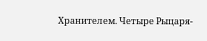Хранителем. Четыре Рыцаря-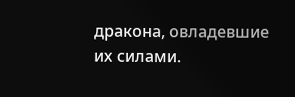дракона, овладевшие их силами.